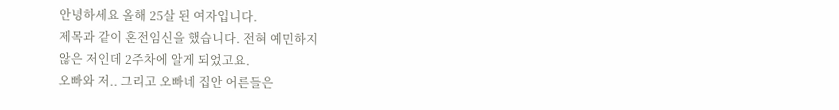안녕하세요 올해 25살 된 여자입니다.
제목과 같이 혼전임신을 했습니다. 전혀 예민하지
않은 저인데 2주차에 알게 되었고요.
오빠와 저.. 그리고 오빠네 집안 어른들은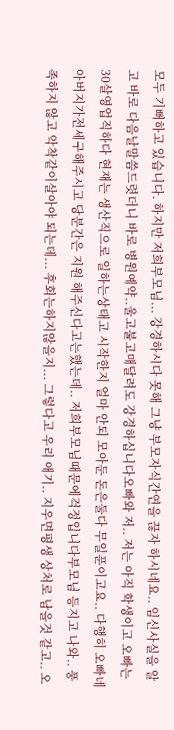모두 기뻐하고 있습니다. 하지만 저희부모님... 강경하시다 못해 그냥 부모자식간연을 끊자 하시네요.. 임신사실을 알고 바로 다음날말씀드렷더니 바로 병원예약..울고불고매달려도 강경하십니다오빠와 저.. 저는 아직 학생이고 오빠는 30살영업직하다 현재는 생산직으로 일하는상태고 시작한지 얼마 안되 모아둔 돈은둘다 무일푼이고요.. 다행히 오빠네 아버지가전세구해주시고 당분간은 지원 해주신다고는했는데.. 저희부모님때문에걱정입니다부모님 등지고 나와.. 풍족하지 않고 악착같이살아야 되는데... 후회는하지않을지... 그렇다고 우리 애기.. 지우면평생 상처로 남을것 같고.. 오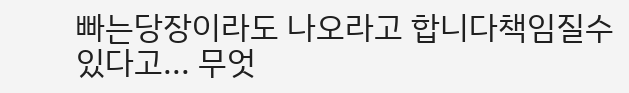빠는당장이라도 나오라고 합니다책임질수 있다고... 무엇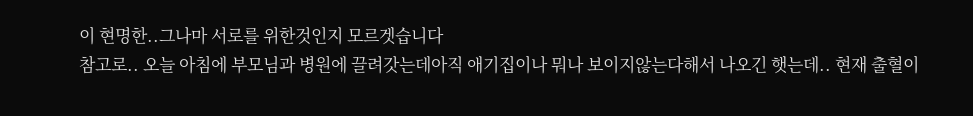이 현명한..그나마 서로를 위한것인지 모르겟습니다
참고로.. 오늘 아침에 부모님과 병원에 끌려갓는데아직 애기집이나 뭐나 보이지않는다해서 나오긴 햇는데.. 현재 출혈이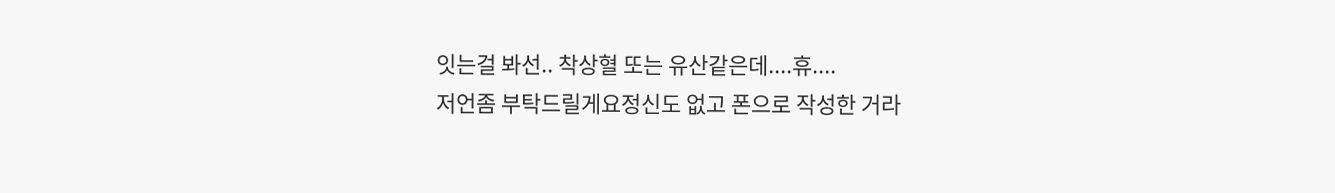잇는걸 봐선.. 착상혈 또는 유산같은데....휴....
저언좀 부탁드릴게요정신도 없고 폰으로 작성한 거라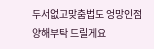두서없고맞춤법도 엉망인점 양해부탁 드릴게요